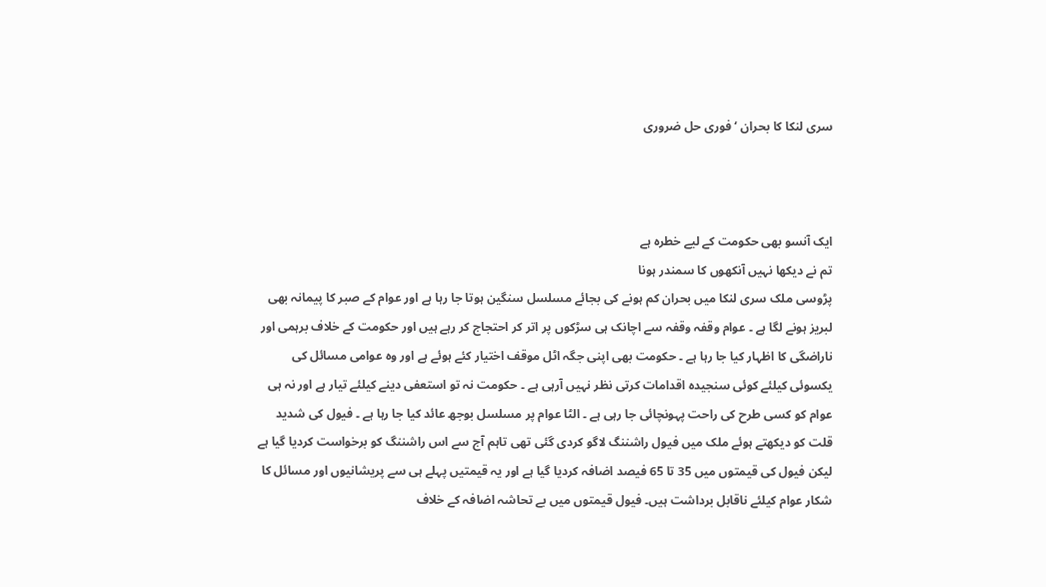سری لنکا کا بحران ‘ فوری حل ضروری



ایک آنسو بھی حکومت کے لیے خطرہ ہے
تم نے دیکھا نہیں آنکھوں کا سمندر ہونا
پڑوسی ملک سری لنکا میں بحران کم ہونے کی بجائے مسلسل سنگین ہوتا جا رہا ہے اور عوام کے صبر کا پیمانہ بھی لبریز ہونے لگا ہے ۔ عوام وقفہ وقفہ سے اچانک ہی سڑکوں پر اتر کر احتجاج کر رہے ہیں اور حکومت کے خلاف برہمی اور ناراضگی کا اظہار کیا جا رہا ہے ۔ حکومت بھی اپنی جگہ اٹل موقف اختیار کئے ہوئے ہے اور وہ عوامی مسائل کی یکسوئی کیلئے کوئی سنجیدہ اقدامات کرتی نظر نہیں آرہی ہے ۔ حکومت نہ تو استعفی دینے کیلئے تیار ہے اور نہ ہی عوام کو کسی طرح کی راحت پہونچائی جا رہی ہے ۔ الٹا عوام پر مسلسل بوجھ عائد کیا جا رہا ہے ۔ فیول کی شدید قلت کو دیکھتے ہوئے ملک میں فیول راشننگ لاگو کردی گئی تھی تاہم آج سے اس راشننگ کو برخواست کردیا گیا ہے لیکن فیول کی قیمتوں میں 35 تا 65 فیصد اضافہ کردیا گیا ہے اور یہ قیمتیں پہلے ہی سے پریشانیوں اور مسائل کا شکار عوام کیلئے ناقابل برداشت ہیں۔ فیول قیمتوں میں بے تحاشہ اضافہ کے خلاف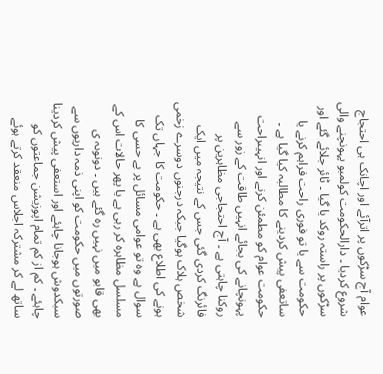عوام آج سڑکوں پر اترآئے اور اچانک ہی احتجاج شروع کردیا ۔ دارالحکومت کولمبو پہونچنے والی سڑکوں پر راستہ روکد یا گیا ۔ ٹائر جلائے گئے اور حکومت سے یا تو فوری راحت فراہم کرنے یا ساتعفی پیش کردینے کا مطالبہ کیا گیا ہے ۔ حکومت عوام کو مطمئن کرنے اور انہیںراحت پہونچانے کی بجائے انہیں طاقت کے زور سے روکنا چاہتی ہے ۔ آج احتجاجی مظاہرین پر فائرنگ کردی گئی جس کے نتیجہ میں ایک شخص ہلاک ہوگیا جبکہ درجنوں دوسرے زخمی ہونے کی اطلاع بھی ہے ۔ حکومت کا جہاں تک سوال ہے وہ تو عوامی مسائل پر بے حسی کا مسلسل مظاہرہ کر رہی ہے یا پھر حالات اس کے بھی قابو میں نہیں رہ گئے ہیں ۔ دونوںہ ی صورتوں میں حکومت کو اپنی ذمہ داریوں سے سبکدوش ہوجانا چاہئے اور استعفی پیش کردینا چاہئے ۔ کم از کم تمام اپوزیشن جماعتوں کو ساتھ لے کر مشترکہ اجلاس منعقد کرتے ہوئے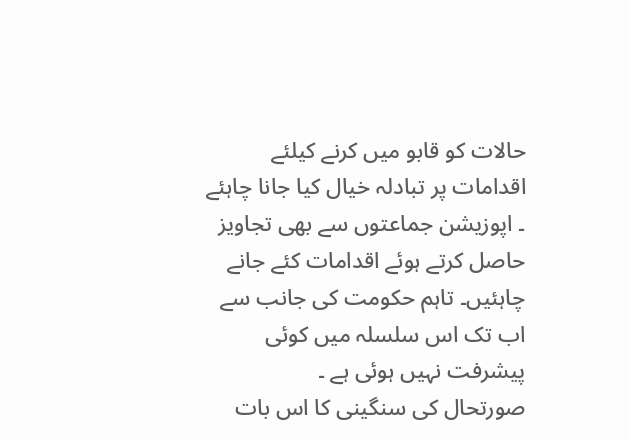حالات کو قابو میں کرنے کیلئے اقدامات پر تبادلہ خیال کیا جانا چاہئے ۔ اپوزیشن جماعتوں سے بھی تجاویز حاصل کرتے ہوئے اقدامات کئے جانے چاہئیں۔ تاہم حکومت کی جانب سے اب تک اس سلسلہ میں کوئی پیشرفت نہیں ہوئی ہے ۔
صورتحال کی سنگینی کا اس بات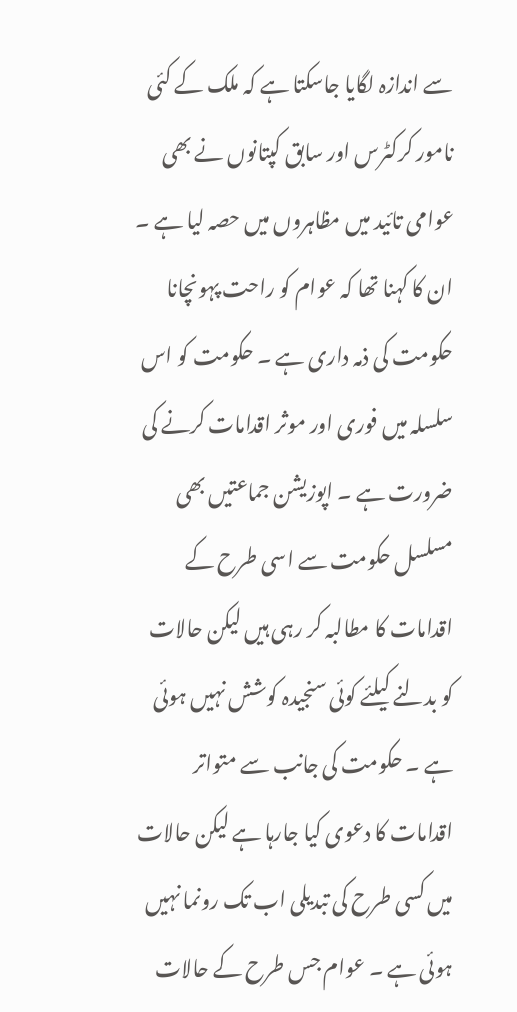سے اندازہ لگایا جاسکتا ہے کہ ملک کے کئی نامور کرکٹرس اور سابق کپتانوں نے بھی عوامی تائید میں مظاہروں میں حصہ لیا ہے ۔ ان کا کہنا تھا کہ عوام کو راحت پہونچانا حکومت کی ذمہ داری ہے ۔ حکومت کو اس سلسلہ میں فوری اور موثر اقدامات کرنے کی ضرورت ہے ۔ اپوزیشن جماعتیں بھی مسلسل حکومت سے اسی طرح کے اقدامات کا مطالبہ کر رہی ہیں لیکن حالات کو بدلنے کیلئے کوئی سنجیدہ کوشش نہیں ہوئی ہے ۔ حکومت کی جانب سے متواتر اقدامات کا دعوی کیا جارہا ہے لیکن حالات میں کسی طرح کی تبدیلی اب تک رونما نہیں ہوئی ہے ۔ عوام جس طرح کے حالات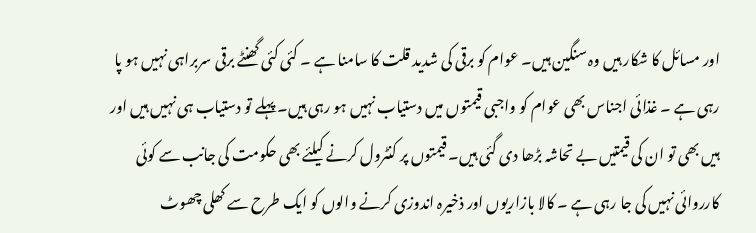اور مسائل کا شکار ہیں وہ سنگین ہیں۔ عوام کو برقی کی شدید قلت کا سامنا ہے ۔ کئی کئی گھنٹے برقی سربراہی نہیں ہو پا رہی ہے ۔ غذائی اجناس بھی عوام کو واجبی قیمتوں میں دستیاب نہیں ہو رہی ہیں۔ پہلے تو دستیاب ہی نہیں ہیں اور ہیں بھی تو ان کی قیمتیں بے تحاشہ بڑھا دی گئی ہیں۔ قیمتوں پر کنٹرول کرنے کیلئے بھی حکومت کی جانب سے کوئی کارروائی نہیں کی جا رہی ہے ۔ کالا بازاریوں اور ذخیرہ اندوزی کرنے والوں کو ایک طرح سے کھلی چھوٹ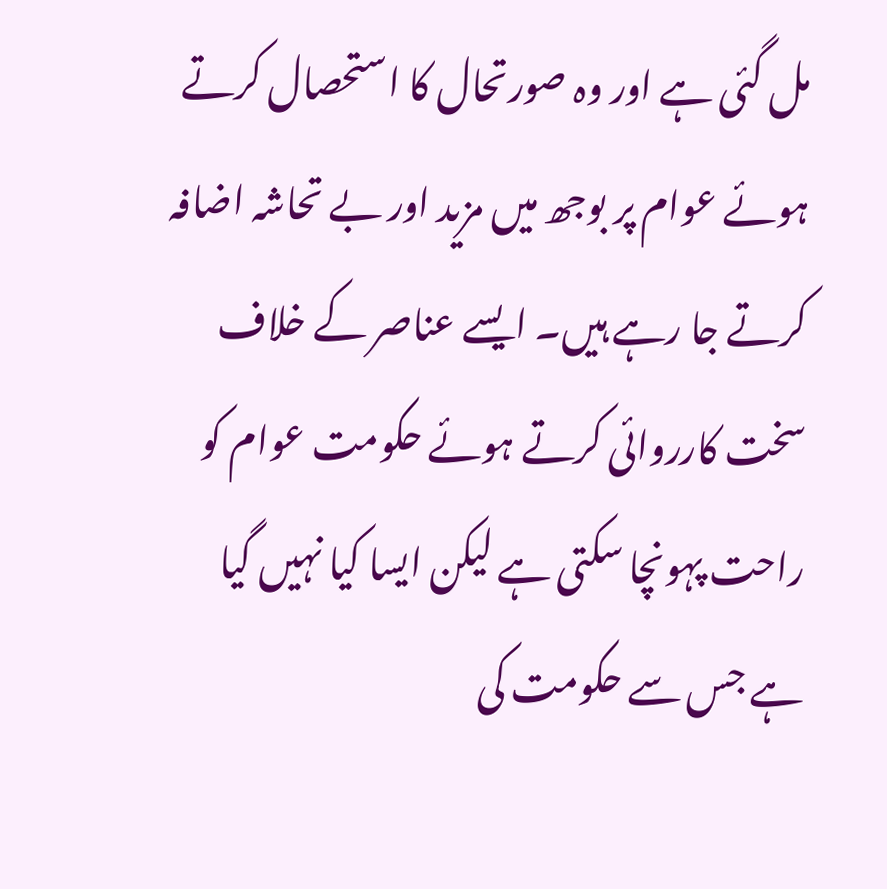مل گئی ہے اور وہ صورتحال کا استحصال کرتے ہوئے عوام پر بوجھ میں مزید اور بے تحاشہ اضافہ کرتے جا رہے ہیں۔ ایسے عناصر کے خلاف سخت کارروائی کرتے ہوئے حکومت عوام کو راحت پہونچا سکتی ہے لیکن ایسا کیا نہیں گیا ہے جس سے حکومت کی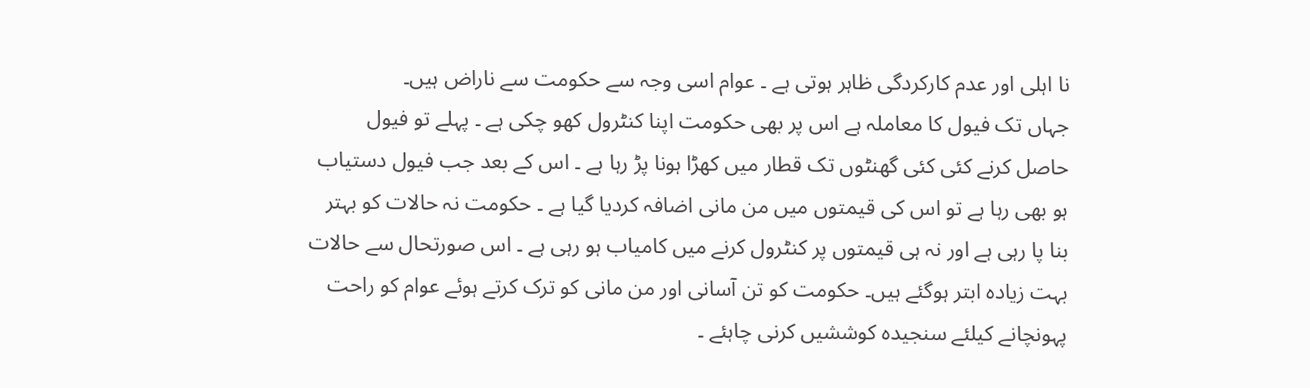نا اہلی اور عدم کارکردگی ظاہر ہوتی ہے ۔ عوام اسی وجہ سے حکومت سے ناراض ہیں۔
جہاں تک فیول کا معاملہ ہے اس پر بھی حکومت اپنا کنٹرول کھو چکی ہے ۔ پہلے تو فیول حاصل کرنے کئی کئی گھنٹوں تک قطار میں کھڑا ہونا پڑ رہا ہے ۔ اس کے بعد جب فیول دستیاب ہو بھی رہا ہے تو اس کی قیمتوں میں من مانی اضافہ کردیا گیا ہے ۔ حکومت نہ حالات کو بہتر بنا پا رہی ہے اور نہ ہی قیمتوں پر کنٹرول کرنے میں کامیاب ہو رہی ہے ۔ اس صورتحال سے حالات بہت زیادہ ابتر ہوگئے ہیں۔ حکومت کو تن آسانی اور من مانی کو ترک کرتے ہوئے عوام کو راحت پہونچانے کیلئے سنجیدہ کوششیں کرنی چاہئے ۔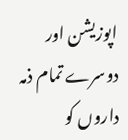اپوزیشن اور دوسرے تمام ذمہ داروں کو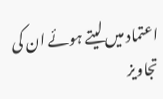اعتماد میں لیتے ہوئے ان کی تجاویز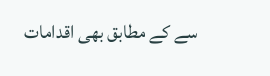سے کے مطابق بھی اقدامات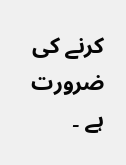کرنے کی ضرورت ہے ۔